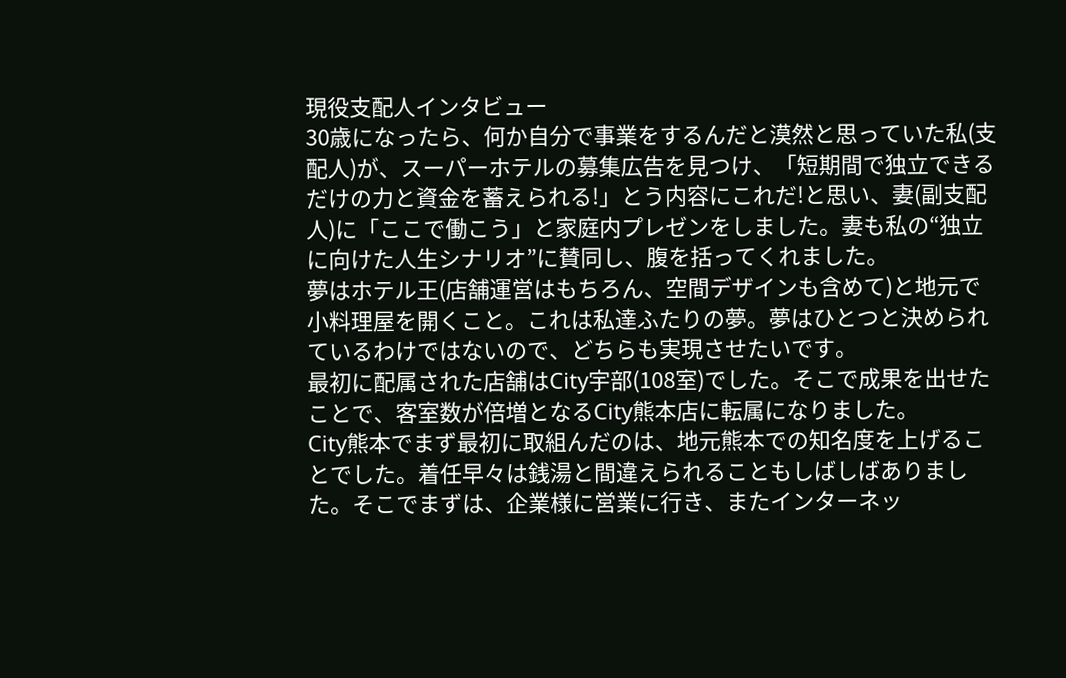現役支配人インタビュー
30歳になったら、何か自分で事業をするんだと漠然と思っていた私(支配人)が、スーパーホテルの募集広告を見つけ、「短期間で独立できるだけの力と資金を蓄えられる!」とう内容にこれだ!と思い、妻(副支配人)に「ここで働こう」と家庭内プレゼンをしました。妻も私の“独立に向けた人生シナリオ”に賛同し、腹を括ってくれました。
夢はホテル王(店舗運営はもちろん、空間デザインも含めて)と地元で小料理屋を開くこと。これは私達ふたりの夢。夢はひとつと決められているわけではないので、どちらも実現させたいです。
最初に配属された店舗はCity宇部(108室)でした。そこで成果を出せたことで、客室数が倍増となるCity熊本店に転属になりました。
City熊本でまず最初に取組んだのは、地元熊本での知名度を上げることでした。着任早々は銭湯と間違えられることもしばしばありました。そこでまずは、企業様に営業に行き、またインターネッ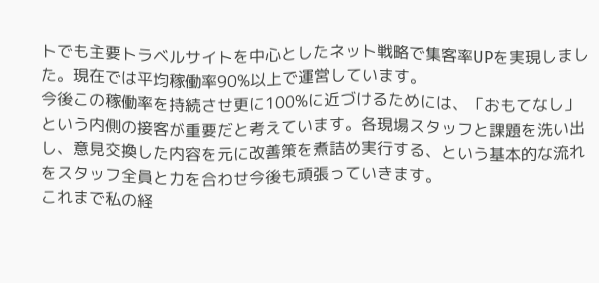トでも主要トラベルサイトを中心としたネット戦略で集客率UPを実現しました。現在では平均稼働率90%以上で運営しています。
今後この稼働率を持続させ更に100%に近づけるためには、「おもてなし」という内側の接客が重要だと考えています。各現場スタッフと課題を洗い出し、意見交換した内容を元に改善策を煮詰め実行する、という基本的な流れをスタッフ全員と力を合わせ今後も頑張っていきます。
これまで私の経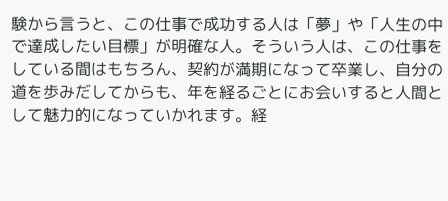験から言うと、この仕事で成功する人は「夢」や「人生の中で達成したい目標」が明確な人。そういう人は、この仕事をしている間はもちろん、契約が満期になって卒業し、自分の道を歩みだしてからも、年を経るごとにお会いすると人間として魅力的になっていかれます。経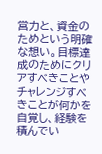営力と、資金のためという明確な想い。目標達成のためにクリアすべきことやチャレンジすべきことが何かを自覚し、経験を積んでい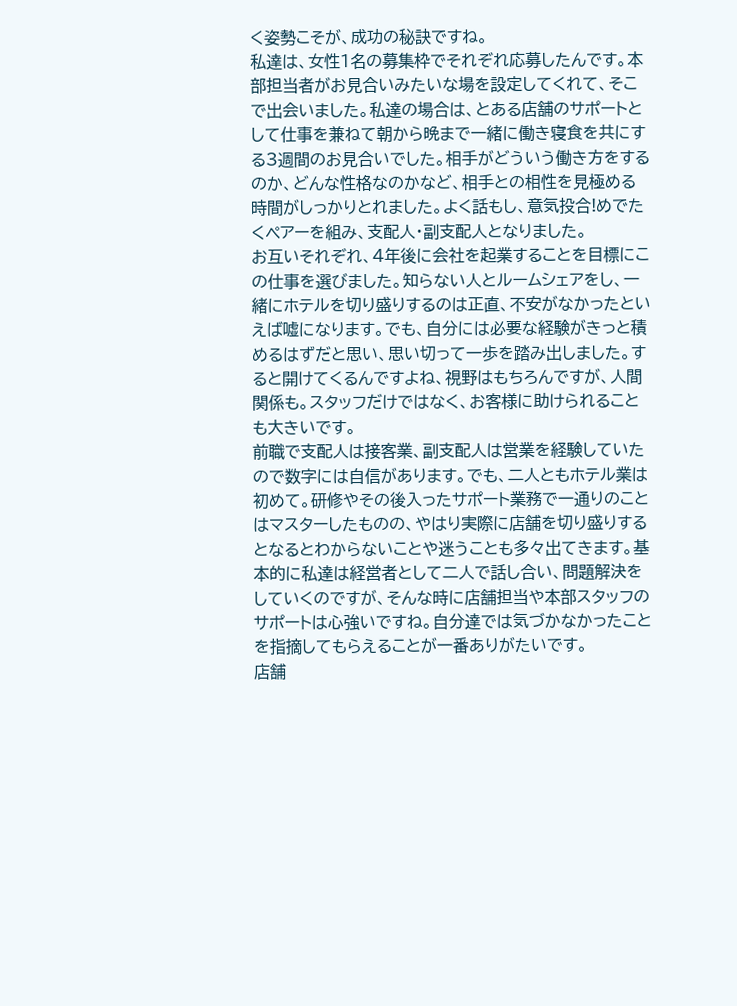く姿勢こそが、成功の秘訣ですね。
私達は、女性1名の募集枠でそれぞれ応募したんです。本部担当者がお見合いみたいな場を設定してくれて、そこで出会いました。私達の場合は、とある店舗のサポートとして仕事を兼ねて朝から晩まで一緒に働き寝食を共にする3週間のお見合いでした。相手がどういう働き方をするのか、どんな性格なのかなど、相手との相性を見極める時間がしっかりとれました。よく話もし、意気投合!めでたくペアーを組み、支配人・副支配人となりました。
お互いそれぞれ、4年後に会社を起業することを目標にこの仕事を選びました。知らない人とルームシェアをし、一緒にホテルを切り盛りするのは正直、不安がなかったといえば嘘になります。でも、自分には必要な経験がきっと積めるはずだと思い、思い切って一歩を踏み出しました。すると開けてくるんですよね、視野はもちろんですが、人間関係も。スタッフだけではなく、お客様に助けられることも大きいです。
前職で支配人は接客業、副支配人は営業を経験していたので数字には自信があります。でも、二人ともホテル業は初めて。研修やその後入ったサポート業務で一通りのことはマスターしたものの、やはり実際に店舗を切り盛りするとなるとわからないことや迷うことも多々出てきます。基本的に私達は経営者として二人で話し合い、問題解決をしていくのですが、そんな時に店舗担当や本部スタッフのサポートは心強いですね。自分達では気づかなかったことを指摘してもらえることが一番ありがたいです。
店舗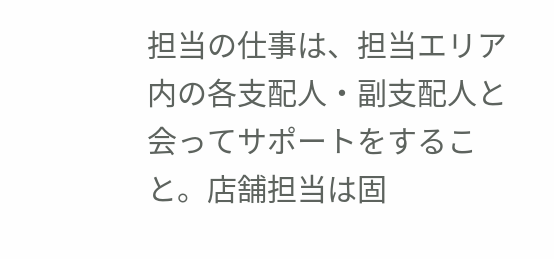担当の仕事は、担当エリア内の各支配人・副支配人と会ってサポートをすること。店舗担当は固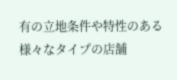有の立地条件や特性のある様々なタイプの店舗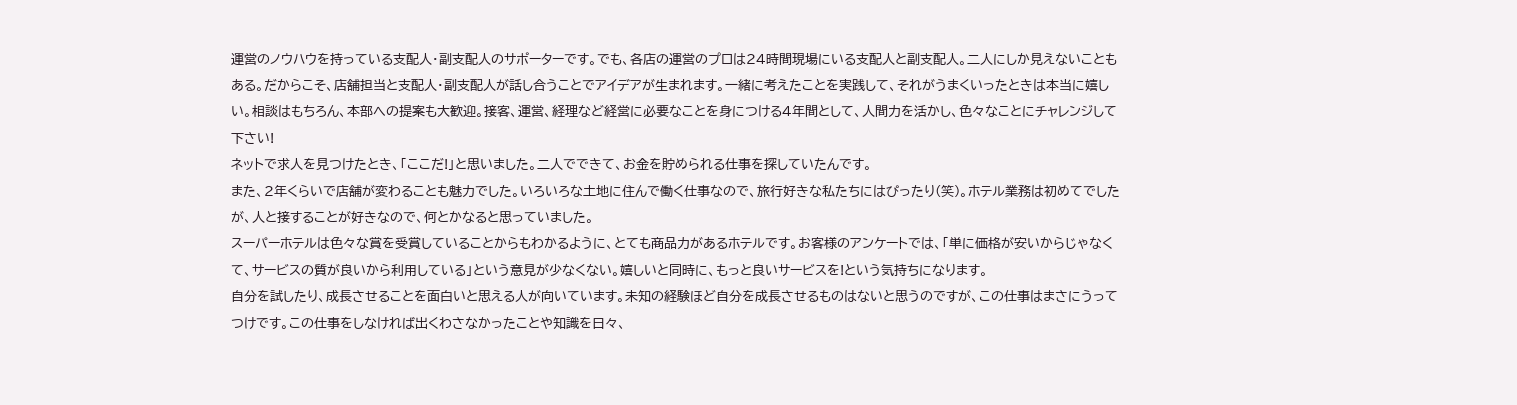運営のノウハウを持っている支配人・副支配人のサポーターです。でも、各店の運営のプロは24時間現場にいる支配人と副支配人。二人にしか見えないこともある。だからこそ、店舗担当と支配人・副支配人が話し合うことでアイデアが生まれます。一緒に考えたことを実践して、それがうまくいったときは本当に嬉しい。相談はもちろん、本部への提案も大歓迎。接客、運営、経理など経営に必要なことを身につける4年間として、人間力を活かし、色々なことにチャレンジして下さい!
ネットで求人を見つけたとき、「ここだ!」と思いました。二人でできて、お金を貯められる仕事を探していたんです。
また、2年くらいで店舗が変わることも魅力でした。いろいろな土地に住んで働く仕事なので、旅行好きな私たちにはぴったり(笑)。ホテル業務は初めてでしたが、人と接することが好きなので、何とかなると思っていました。
スーパーホテルは色々な賞を受賞していることからもわかるように、とても商品力があるホテルです。お客様のアンケートでは、「単に価格が安いからじゃなくて、サービスの質が良いから利用している」という意見が少なくない。嬉しいと同時に、もっと良いサービスを!という気持ちになります。
自分を試したり、成長させることを面白いと思える人が向いています。未知の経験ほど自分を成長させるものはないと思うのですが、この仕事はまさにうってつけです。この仕事をしなければ出くわさなかったことや知識を日々、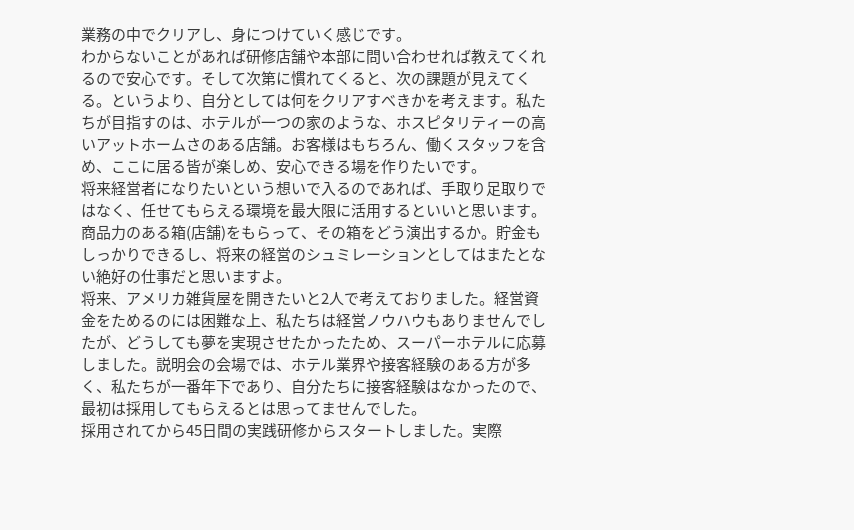業務の中でクリアし、身につけていく感じです。
わからないことがあれば研修店舗や本部に問い合わせれば教えてくれるので安心です。そして次第に慣れてくると、次の課題が見えてくる。というより、自分としては何をクリアすべきかを考えます。私たちが目指すのは、ホテルが一つの家のような、ホスピタリティーの高いアットホームさのある店舗。お客様はもちろん、働くスタッフを含め、ここに居る皆が楽しめ、安心できる場を作りたいです。
将来経営者になりたいという想いで入るのであれば、手取り足取りではなく、任せてもらえる環境を最大限に活用するといいと思います。
商品力のある箱(店舗)をもらって、その箱をどう演出するか。貯金もしっかりできるし、将来の経営のシュミレーションとしてはまたとない絶好の仕事だと思いますよ。
将来、アメリカ雑貨屋を開きたいと2人で考えておりました。経営資金をためるのには困難な上、私たちは経営ノウハウもありませんでしたが、どうしても夢を実現させたかったため、スーパーホテルに応募しました。説明会の会場では、ホテル業界や接客経験のある方が多く、私たちが一番年下であり、自分たちに接客経験はなかったので、最初は採用してもらえるとは思ってませんでした。
採用されてから45日間の実践研修からスタートしました。実際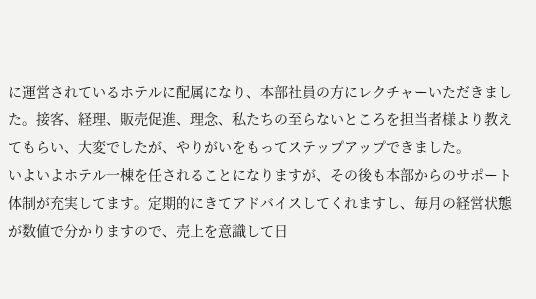に運営されているホテルに配属になり、本部社員の方にレクチャーいただきました。接客、経理、販売促進、理念、私たちの至らないところを担当者様より教えてもらい、大変でしたが、やりがいをもってステップアップできました。
いよいよホテル一棟を任されることになりますが、その後も本部からのサポート体制が充実してます。定期的にきてアドバイスしてくれますし、毎月の経営状態が数値で分かりますので、売上を意識して日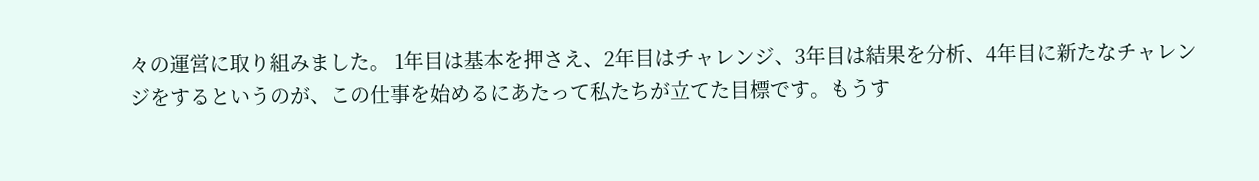々の運営に取り組みました。 1年目は基本を押さえ、2年目はチャレンジ、3年目は結果を分析、4年目に新たなチャレンジをするというのが、この仕事を始めるにあたって私たちが立てた目標です。もうす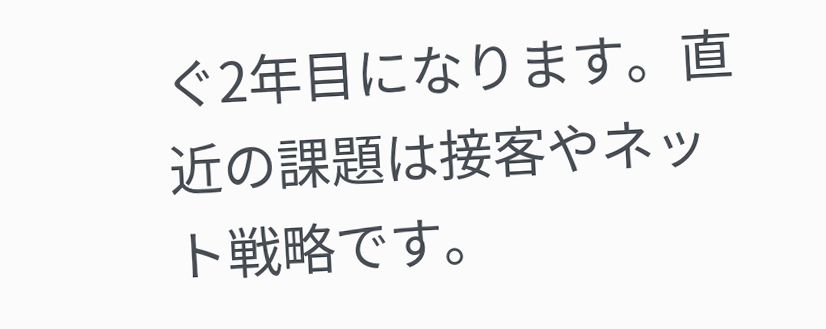ぐ2年目になります。直近の課題は接客やネット戦略です。